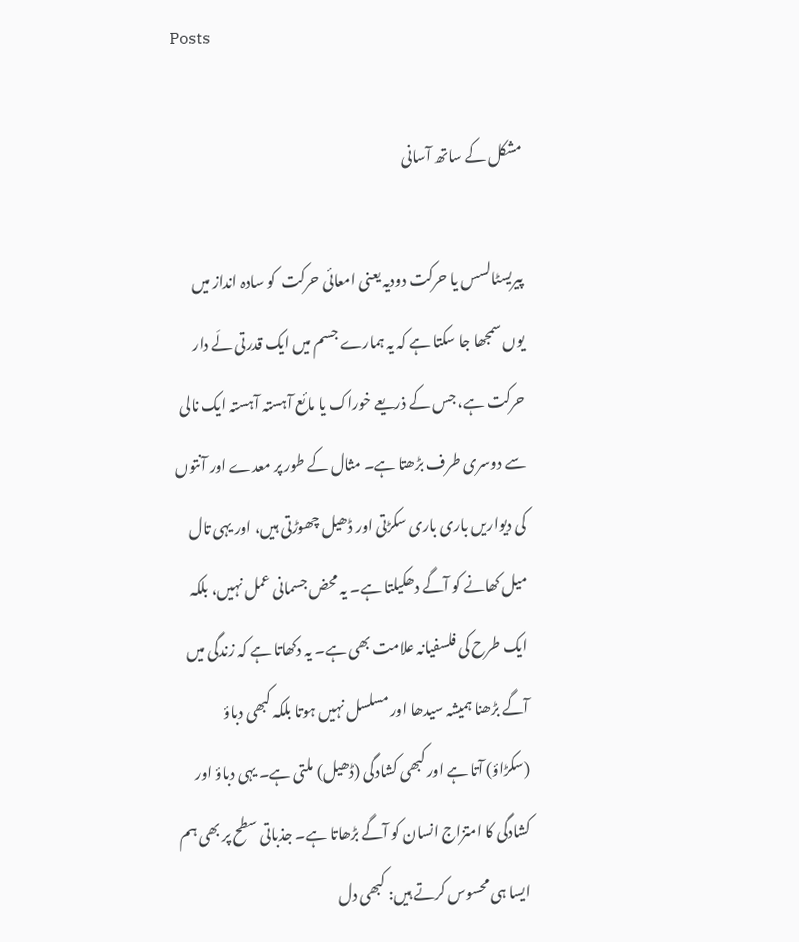Posts

مشکل کے ساتھ آسانی

پیریسٹالسس یا حرکت دودیہ یعنی امعائی حرکت  کو سادہ انداز میں یوں سمجھا جا سکتا ہے کہ یہ ہمارے جسم میں ایک قدرتی لَے دار حرکت ہے، جس کے ذریعے خوراک یا مائع آہستہ آہستہ ایک نالی سے دوسری طرف بڑھتا ہے۔ مثال کے طور پر معدے اور آنتوں کی دیواریں باری باری سکڑتی اور ڈھیل چھوڑتی ہیں، اور یہی تال میل کھانے کو آگے دھکیلتا ہے۔ یہ محض جسمانی عمل نہیں، بلکہ ایک طرح کی فلسفیانہ علامت بھی ہے۔ یہ دکھاتا ہے کہ زندگی میں آگے بڑھنا ہمیشہ سیدھا اور مسلسل نہیں ہوتا بلکہ کبھی دباؤ (سکڑاؤ) آتا ہے اور کبھی کشادگی (ڈھیل) ملتی ہے۔ یہی دباؤ اور کشادگی کا امتزاج انسان کو آگے بڑھاتا ہے۔ جذباتی سطح پر بھی ہم ایسا ہی محسوس کرتے ہیں: کبھی دل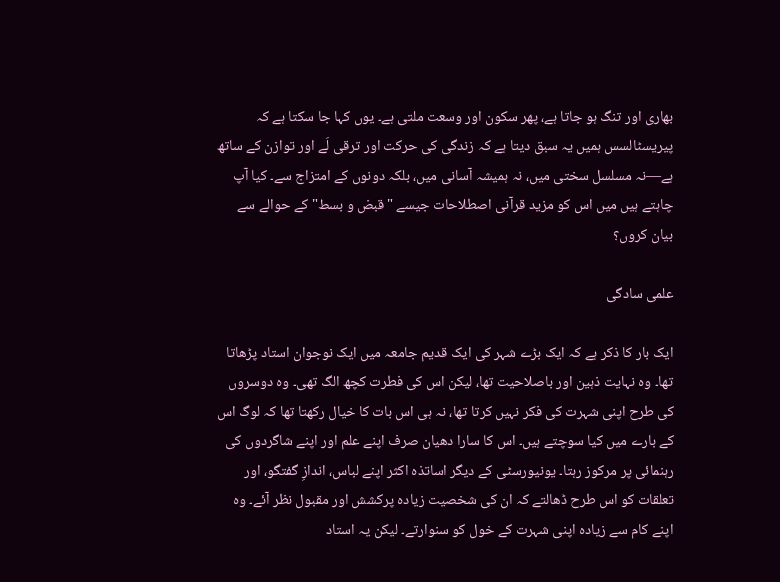بھاری اور تنگ ہو جاتا ہے، پھر سکون اور وسعت ملتی ہے۔ یوں کہا جا سکتا ہے کہ پیریسٹالسس ہمیں یہ سبق دیتا ہے کہ زندگی کی حرکت اور ترقی لَے اور توازن کے ساتھ ہے—نہ مسلسل سختی میں، نہ ہمیشہ آسانی میں، بلکہ دونوں کے امتزاج سے۔ کیا آپ چاہتے ہیں میں اس کو مزید قرآنی اصطلاحات جیسے "قبض و بسط" کے حوالے سے بیان کروں؟

علمی سادگی

ایک بار کا ذکر ہے کہ ایک بڑے شہر کی ایک قدیم جامعہ میں ایک نوجوان استاد پڑھاتا تھا۔ وہ نہایت ذہین اور باصلاحیت تھا، لیکن اس کی فطرت کچھ الگ تھی۔ وہ دوسروں کی طرح اپنی شہرت کی فکر نہیں کرتا تھا، نہ ہی اس بات کا خیال رکھتا تھا کہ لوگ اس کے بارے میں کیا سوچتے ہیں۔ اس کا سارا دھیان صرف اپنے علم اور اپنے شاگردوں کی رہنمائی پر مرکوز رہتا۔ یونیورسٹی کے دیگر اساتذہ اکثر اپنے لباس، اندازِ گفتگو، اور تعلقات کو اس طرح ڈھالتے کہ ان کی شخصیت زیادہ پرکشش اور مقبول نظر آئے۔ وہ اپنے کام سے زیادہ اپنی شہرت کے خول کو سنوارتے۔ لیکن یہ استاد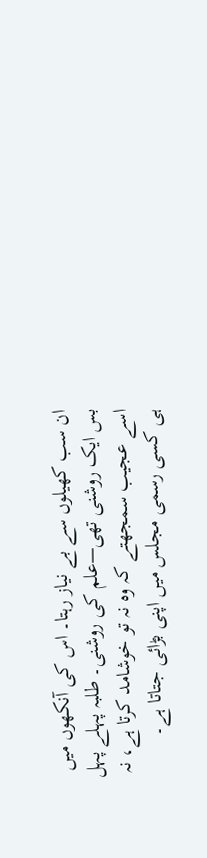ان سب کھیلوں سے بے نیاز رہتا۔ اس کی آنکھوں میں بس ایک روشنی تھی—علم کی روشنی۔ طلبہ پہلے پہل اسے عجیب سمجھتے کہ وہ نہ تو خوشامد کرتا ہے، نہ ہی کسی رسمی مجلس میں اپنی بڑائی جتاتا ہے۔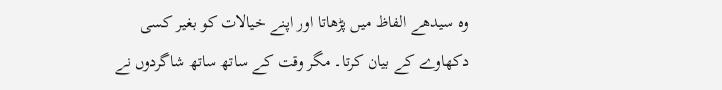وہ سیدھے الفاظ میں پڑھاتا اور اپنے خیالات کو بغیر کسی دکھاوے کے بیان کرتا۔ مگر وقت کے ساتھ ساتھ شاگردوں نے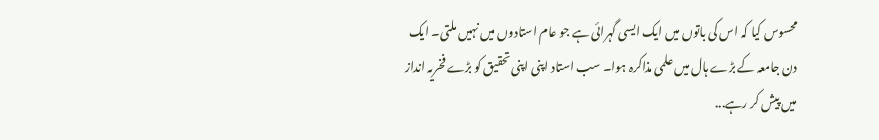محسوس کیا کہ اس کی باتوں میں ایک ایسی گہرائی ہے جو عام استادوں میں نہیں ملتی۔ ایک دن جامعہ کے بڑے ہال میں علمی مذاکرہ ہوا۔ سب استاد اپنی اپنی تحقیق کو بڑے فخریہ انداز میں پیش کر رہے...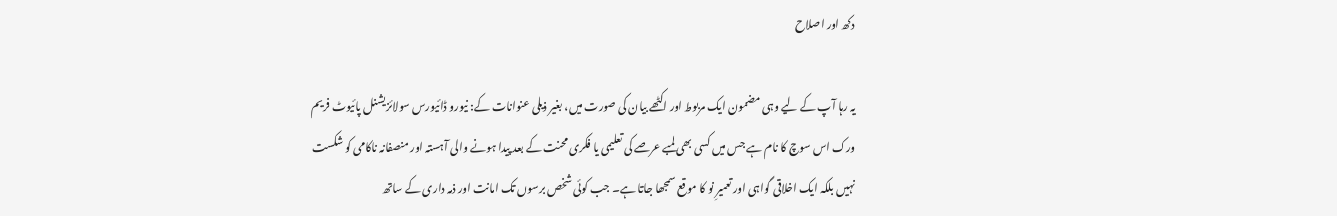دکھ اور اصلاح

یہ رہا آپ کے لیے وہی مضمون ایک مربوط اور اکٹھے بیان کی صورت میں، بغیر ذیلی عنوانات کے: نیورو ڈائیورس سولائزیشنل پائیوٹ فریم ورک اس سوچ کا نام ہے جس میں کسی بھی لمبے عرصے کی تعلیمی یا فکری محنت کے بعد پیدا ہونے والی آہستہ اور منصفانہ ناکامی کو شکست نہیں بلکہ ایک اخلاقی گواہی اور تعمیرِ نو کا موقع سمجھا جاتا ہے۔ جب کوئی شخص برسوں تک امانت اور ذمہ داری کے ساتھ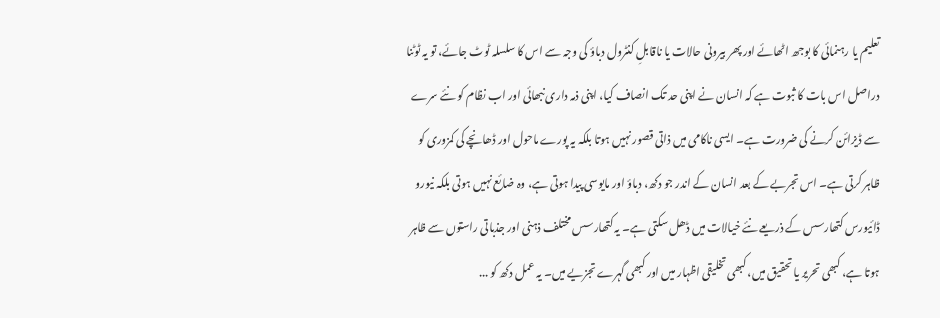تعلیم یا رہنمائی کا بوجھ اٹھائے اور پھر بیرونی حالات یا ناقابلِ کنٹرول دباؤ کی وجہ سے اس کا سلسلہ ٹوٹ جائے، تو یہ ٹوٹنا دراصل اس بات کا ثبوت ہے کہ انسان نے اپنی حد تک انصاف کیا، اپنی ذمہ داری نبھائی اور اب نظام کو نئے سرے سے ڈیزائن کرنے کی ضرورت ہے۔ ایسی ناکامی میں ذاتی قصور نہیں ہوتا بلکہ یہ پورے ماحول اور ڈھانچے کی کمزوری کو ظاہر کرتی ہے۔ اس تجربے کے بعد انسان کے اندر جو دکھ، دباؤ اور مایوسی پیدا ہوتی ہے، وہ ضائع نہیں ہوتی بلکہ نیورو ڈائیورس کتھارسس کے ذریعے نئے خیالات میں ڈھل سکتی ہے۔ یہ کتھارسس مختلف ذہنی اور جذباتی راستوں سے ظاہر ہوتا ہے، کبھی تحریر یا تحقیق میں، کبھی تخلیقی اظہار میں اور کبھی گہرے تجزیے میں۔ یہ عمل دکھ کو ...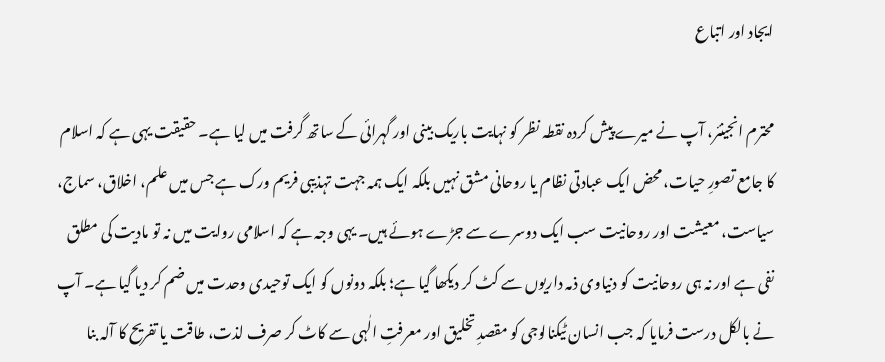ایجاد اور اتباع

محترم انجینئر، آپ نے میرے پیش کردہ نقطہ نظر کو نہایت باریک بینی اور گہرائی کے ساتھ گرفت میں لیا ہے۔ حقیقت یہی ہے کہ اسلام کا جامع تصورِ حیات، محض ایک عبادتی نظام یا روحانی مشق نہیں بلکہ ایک ہمہ جہت تہذیبی فریم ورک ہے جس میں علم، اخلاق، سماج، سیاست، معیشت اور روحانیت سب ایک دوسرے سے جڑے ہوئے ہیں۔ یہی وجہ ہے کہ اسلامی روایت میں نہ تو مادیت کی مطلق نفی ہے اور نہ ہی روحانیت کو دنیاوی ذمہ داریوں سے کٹ کر دیکھا گیا ہے؛ بلکہ دونوں کو ایک توحیدی وحدت میں ضم کر دیا گیا ہے۔ آپ نے بالکل درست فرمایا کہ جب انسان ٹیکنالوجی کو مقصدِ تخلیق اور معرفتِ الٰہی سے کاٹ کر صرف لذت، طاقت یا تفریح کا آلہ بنا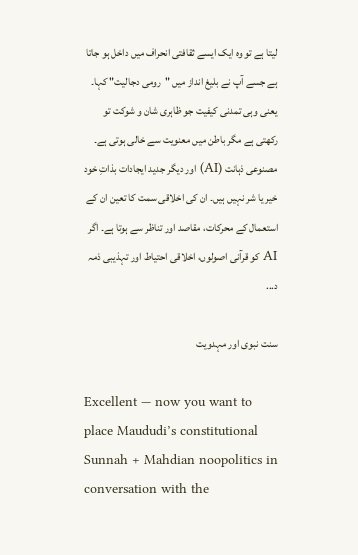لیتا ہے تو وہ ایک ایسے ثقافتی انحراف میں داخل ہو جاتا ہے جسے آپ نے بلیغ انداز میں "رومی دجالیت" کہا۔ یعنی وہی تمدنی کیفیت جو ظاہری شان و شوکت تو رکھتی ہے مگر باطن میں معنویت سے خالی ہوتی ہے۔ مصنوعی ذہانت (AI) اور دیگر جدید ایجادات بذاتِ خود خیر یا شر نہیں ہیں۔ ان کی اخلاقی سمت کا تعین ان کے استعمال کے محرکات، مقاصد اور تناظر سے ہوتا ہے۔ اگر AI کو قرآنی اصولوں، اخلاقی احتیاط اور تہذیبی ذمہ د...

سنت نبوی اور مہدویت

Excellent — now you want to place Maududi’s constitutional Sunnah + Mahdian noopolitics in conversation with the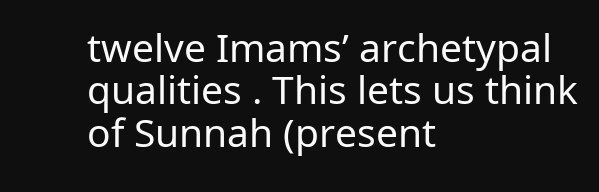twelve Imams’ archetypal qualities . This lets us think of Sunnah (present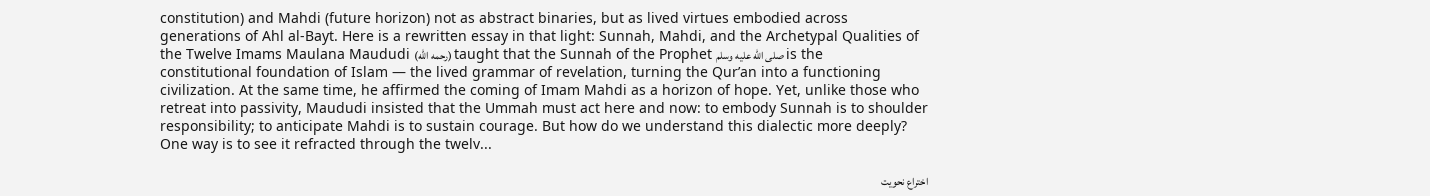constitution) and Mahdi (future horizon) not as abstract binaries, but as lived virtues embodied across generations of Ahl al-Bayt. Here is a rewritten essay in that light: Sunnah, Mahdi, and the Archetypal Qualities of the Twelve Imams Maulana Maududi (رحمه الله) taught that the Sunnah of the Prophet صلى الله عليه وسلم is the constitutional foundation of Islam — the lived grammar of revelation, turning the Qur’an into a functioning civilization. At the same time, he affirmed the coming of Imam Mahdi as a horizon of hope. Yet, unlike those who retreat into passivity, Maududi insisted that the Ummah must act here and now: to embody Sunnah is to shoulder responsibility; to anticipate Mahdi is to sustain courage. But how do we understand this dialectic more deeply? One way is to see it refracted through the twelv...

اختراع نحویت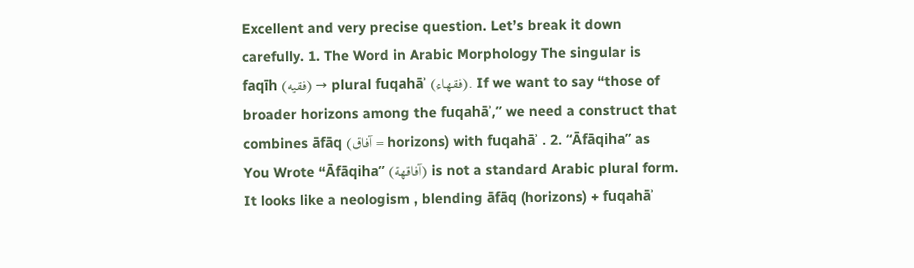Excellent and very precise question. Let’s break it down carefully. 1. The Word in Arabic Morphology The singular is faqīh (فقیه) → plural fuqahāʾ (فقهاء). If we want to say “those of broader horizons among the fuqahāʾ,” we need a construct that combines āfāq (آفاق = horizons) with fuqahāʾ . 2. “Āfāqiha” as You Wrote “Āfāqiha” (آفاقهة) is not a standard Arabic plural form. It looks like a neologism , blending āfāq (horizons) + fuqahāʾ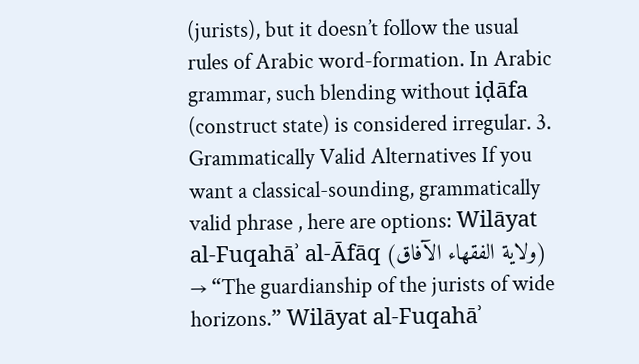(jurists), but it doesn’t follow the usual rules of Arabic word-formation. In Arabic grammar, such blending without iḍāfa (construct state) is considered irregular. 3. Grammatically Valid Alternatives If you want a classical-sounding, grammatically valid phrase , here are options: Wilāyat al-Fuqahāʾ al-Āfāq (ولاية الفقهاء الآفاق) → “The guardianship of the jurists of wide horizons.” Wilāyat al-Fuqahāʾ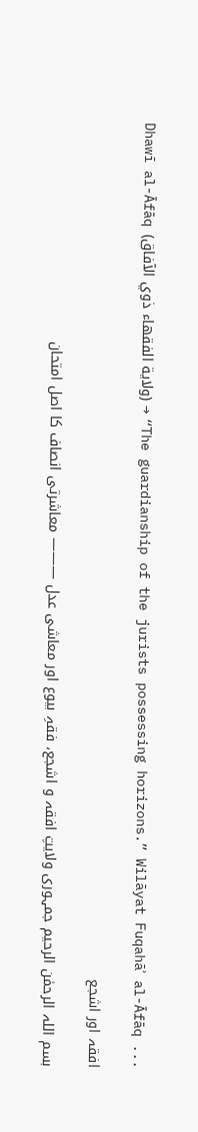Dhawī al-Āfāq (ولاية الفقهاء ذوي الآفاق) → “The guardianship of the jurists possessing horizons.” Wilāyat Fuqahāʾ al-Āfāq ...

افقہ اور اشجع

بسم اللہ الرحمٰن الرحیم جمہوری ولایتِ افقہ و اشجع، فقہِ بیوع اور معاشی عدل ——— معاشرتی انصاف کا اصل امتحان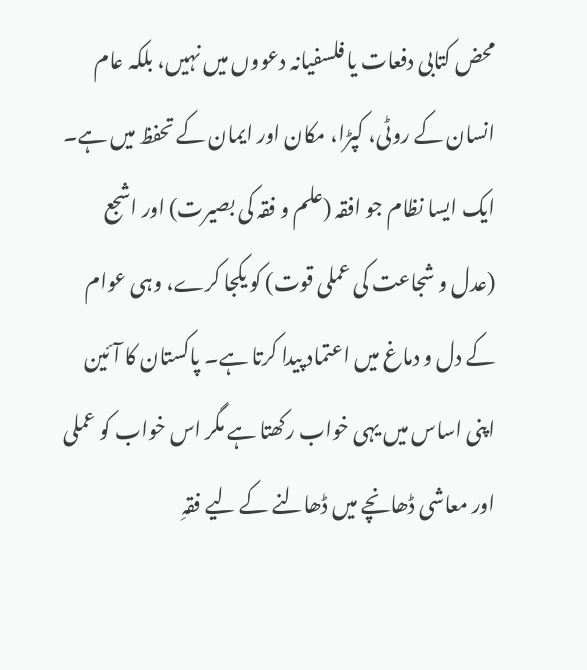محض کتابی دفعات یا فلسفیانہ دعووں میں نہیں، بلکہ عام انسان کے روٹی، کپڑا، مکان اور ایمان کے تحفظ میں ہے۔ ایک ایسا نظام جو افقہ (علم و فقہ کی بصیرت) اور اشجع (عدل و شجاعت کی عملی قوت) کو یکجا کرے، وہی عوام کے دل و دماغ میں اعتماد پیدا کرتا ہے۔ پاکستان کا آئین اپنی اساس میں یہی خواب رکھتا ہے مگر اس خواب کو عملی اور معاشی ڈھانچے میں ڈھالنے کے لیے فقہِ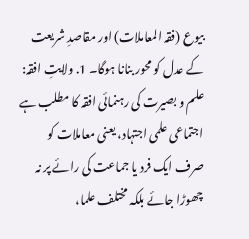بیوع (فقہ المعاملات) اور مقاصدِ شریعت کے عدل کو محور بنانا ہوگا۔ 1. ولایتِ افقہ: علم و بصیرت کی رہنمائی افقہ کا مطلب ہے اجتماعی علمی اجتہاد، یعنی معاملات کو صرف ایک فرد یا جماعت کی رائے پر نہ چھوڑا جائے بلکہ مختلف علما،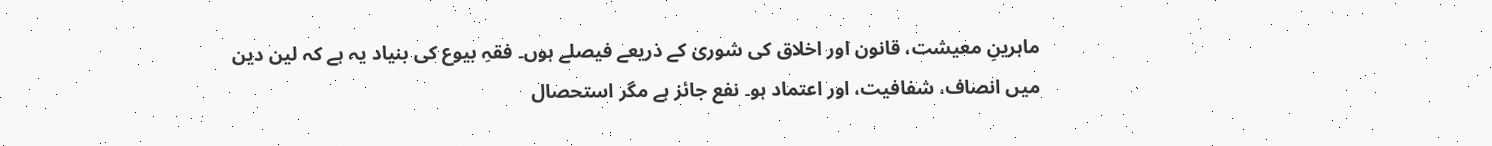ماہرینِ معیشت، قانون اور اخلاق کی شوریٰ کے ذریعے فیصلے ہوں۔ فقہِ بیوع کی بنیاد یہ ہے کہ لین دین میں انصاف، شفافیت، اور اعتماد ہو۔ نفع جائز ہے مگر استحصال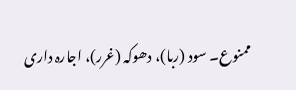ممنوع۔ سود (ربا)، دھوکہ (غرر)، اجارہ داری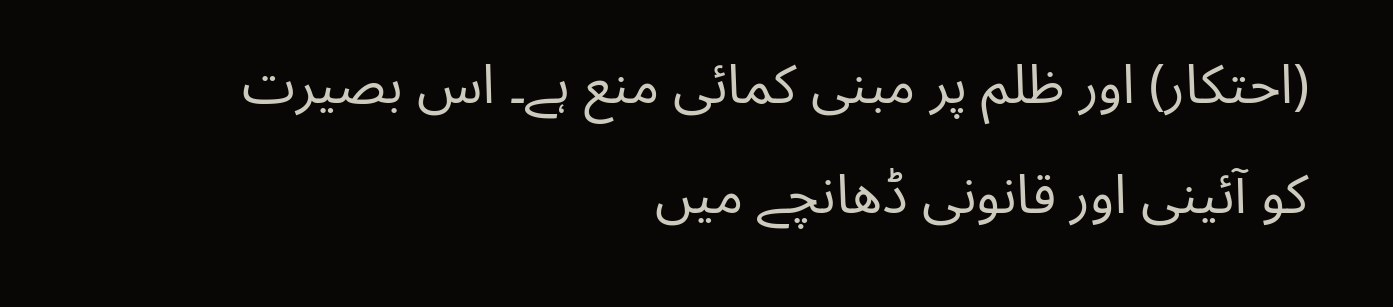(احتکار) اور ظلم پر مبنی کمائی منع ہے۔ اس بصیرت کو آئینی اور قانونی ڈھانچے میں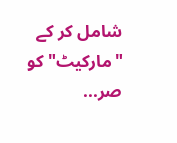شامل کر کے "مارکیٹ" کو صر...